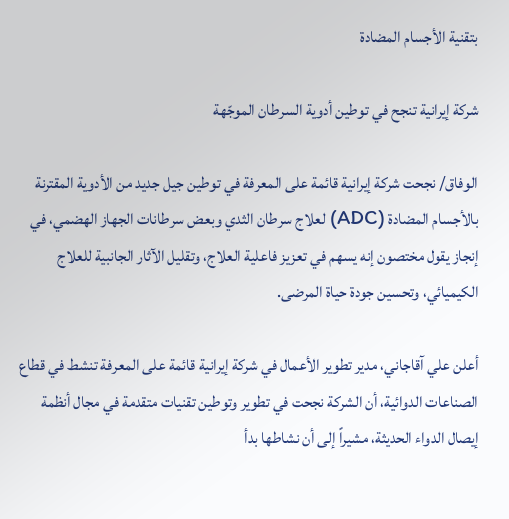بتقنية الأجسام المضادة

شركة إيرانية تنجح في توطين أدوية السرطان الموجّهة

الوفاق/ نجحت شركة إيرانية قائمة على المعرفة في توطين جيل جديد من الأدوية المقترنة بالأجسام المضادة (ADC) لعلاج سرطان الثدي وبعض سرطانات الجهاز الهضمي، في إنجاز يقول مختصون إنه يسهم في تعزيز فاعلية العلاج، وتقليل الآثار الجانبية للعلاج الكيميائي، وتحسين جودة حياة المرضى.

أعلن علي آقاجاني، مدير تطوير الأعمال في شركة إيرانية قائمة على المعرفة تنشط في قطاع الصناعات الدوائية، أن الشركة نجحت في تطوير وتوطين تقنيات متقدمة في مجال أنظمة إيصال الدواء الحديثة، مشيراً إلى أن نشاطها بدأ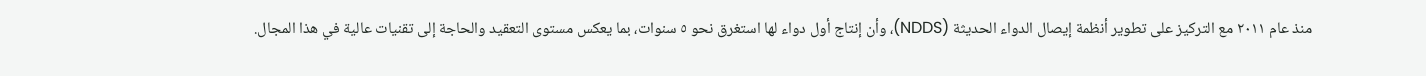منذ عام ٢٠١١ مع التركيز على تطوير أنظمة إيصال الدواء الحديثة (NDDS)، وأن إنتاج أول دواء لها استغرق نحو ٥ سنوات، بما يعكس مستوى التعقيد والحاجة إلى تقنيات عالية في هذا المجال.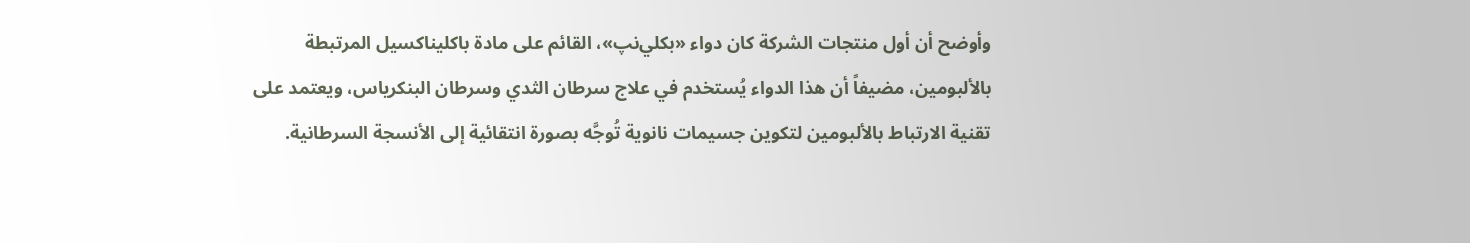وأوضح أن أول منتجات الشركة كان دواء «بكلي‌نپ»، القائم على مادة باكليناكسيل المرتبطة بالألبومين، مضيفاً أن هذا الدواء يُستخدم في علاج سرطان الثدي وسرطان البنكرياس، ويعتمد على تقنية الارتباط بالألبومين لتكوين جسيمات نانوية تُوجَّه بصورة انتقائية إلى الأنسجة السرطانية.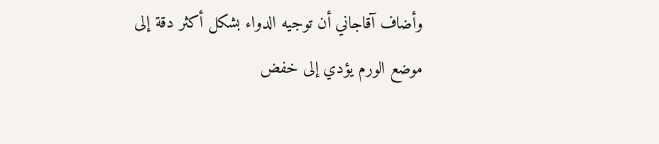وأضاف آقاجاني أن توجيه الدواء بشكل أكثر دقة إلى موضع الورم يؤدي إلى خفض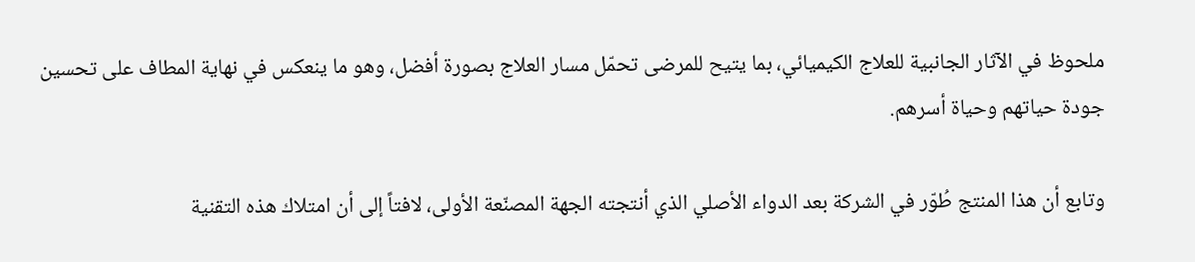ملحوظ في الآثار الجانبية للعلاج الكيميائي، بما يتيح للمرضى تحمّل مسار العلاج بصورة أفضل، وهو ما ينعكس في نهاية المطاف على تحسين جودة حياتهم وحياة أسرهم.

وتابع أن هذا المنتج طُوّر في الشركة بعد الدواء الأصلي الذي أنتجته الجهة المصنّعة الأولى، لافتاً إلى أن امتلاك هذه التقنية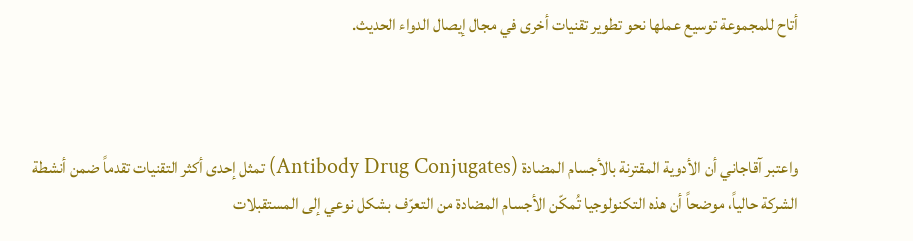أتاح للمجموعة توسيع عملها نحو تطوير تقنيات أخرى في مجال إيصال الدواء الحديث.



واعتبر آقاجاني أن الأدوية المقترنة بالأجسام المضادة (Antibody Drug Conjugates) تمثل إحدى أكثر التقنيات تقدماً ضمن أنشطة الشركة حالياً، موضحاً أن هذه التكنولوجيا تُمكّن الأجسام المضادة من التعرّف بشكل نوعي إلى المستقبلات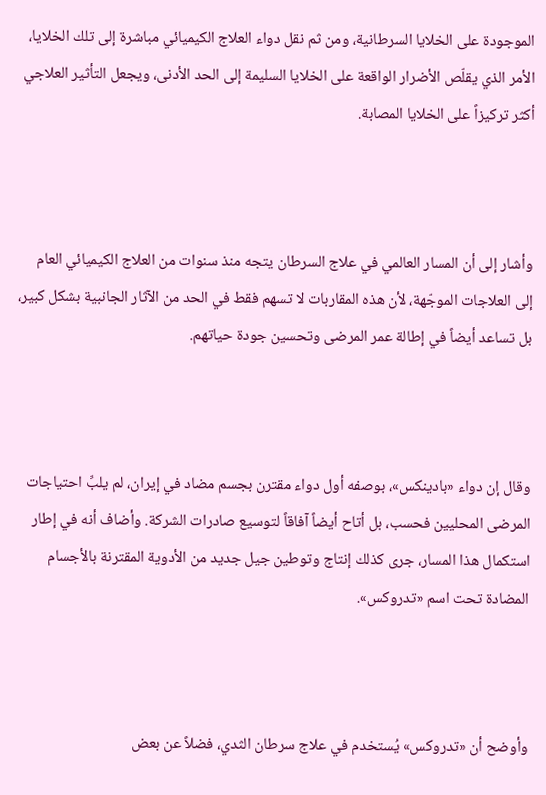الموجودة على الخلايا السرطانية، ومن ثم نقل دواء العلاج الكيميائي مباشرة إلى تلك الخلايا، الأمر الذي يقلّص الأضرار الواقعة على الخلايا السليمة إلى الحد الأدنى، ويجعل التأثير العلاجي أكثر تركيزاً على الخلايا المصابة.



وأشار إلى أن المسار العالمي في علاج السرطان يتجه منذ سنوات من العلاج الكيميائي العام إلى العلاجات الموجّهة، لأن هذه المقاربات لا تسهم فقط في الحد من الآثار الجانبية بشكل كبير، بل تساعد أيضاً في إطالة عمر المرضى وتحسين جودة حياتهم.



وقال إن دواء «بادينكس»، بوصفه أول دواء مقترن بجسم مضاد في إيران، لم يلبِّ احتياجات المرضى المحليين فحسب، بل أتاح أيضاً آفاقاً لتوسيع صادرات الشركة. وأضاف أنه في إطار استكمال هذا المسار، جرى كذلك إنتاج وتوطين جيل جديد من الأدوية المقترنة بالأجسام المضادة تحت اسم «تدروكس».



وأوضح أن «تدروكس» يُستخدم في علاج سرطان الثدي، فضلاً عن بعض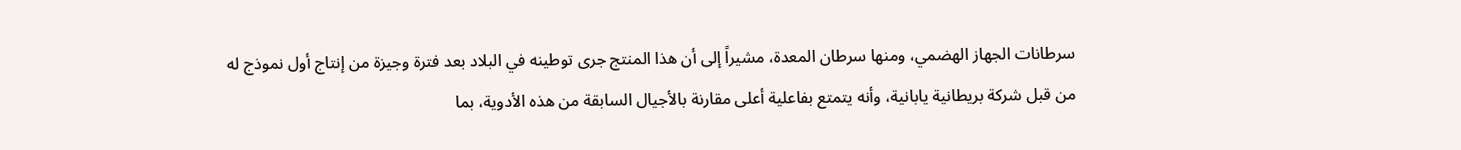سرطانات الجهاز الهضمي، ومنها سرطان المعدة، مشيراً إلى أن هذا المنتج جرى توطينه في البلاد بعد فترة وجيزة من إنتاج أول نموذج له من قبل شركة بريطانية يابانية، وأنه يتمتع بفاعلية أعلى مقارنة بالأجيال السابقة من هذه الأدوية، بما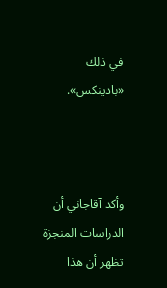في ذلك «بادينكس».



وأكد آقاجاني أن الدراسات المنجزة تظهر أن هذا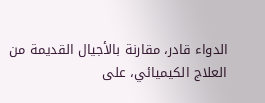الدواء قادر، مقارنة بالأجيال القديمة من العلاج الكيميائي، على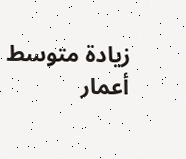زيادة متوسط أعمار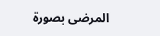المرضى بصورة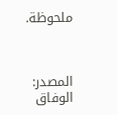ملحوظة.



المصدر: الوفاق